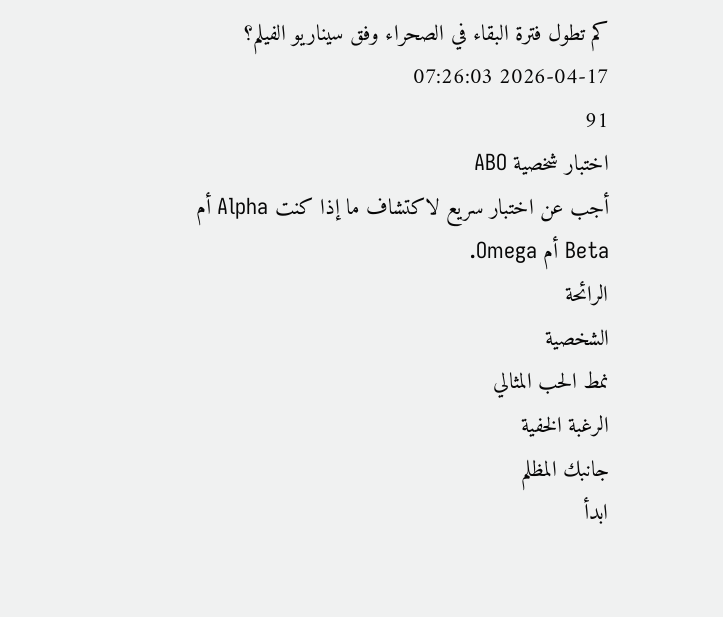كم تطول فترة البقاء في الصحراء وفق سيناريو الفيلم؟
2026-04-17 07:26:03
91
اختبار شخصية ABO
أجب عن اختبار سريع لاكتشاف ما إذا كنت Alpha أم Beta أم Omega.
الرائحة
الشخصية
نمط الحب المثالي
الرغبة الخفية
جانبك المظلم
ابدأ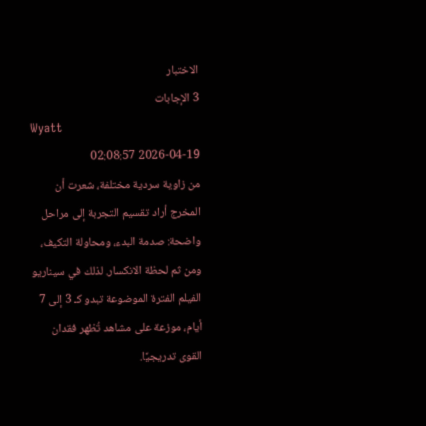الاختبار
3 الإجابات
Wyatt
2026-04-19 02:08:57
من زاوية سردية مختلفة، شعرت أن المخرج أراد تقسيم التجربة إلى مراحل واضحة: صدمة البدء، ومحاولة التكيف، ومن ثم لحظة الانكسار. لذلك في سيناريو الفيلم الفترة الموضوعة تبدو كـ 3 إلى 7 أيام، موزعة على مشاهد تُظهر فقدان القوى تدريجيًا.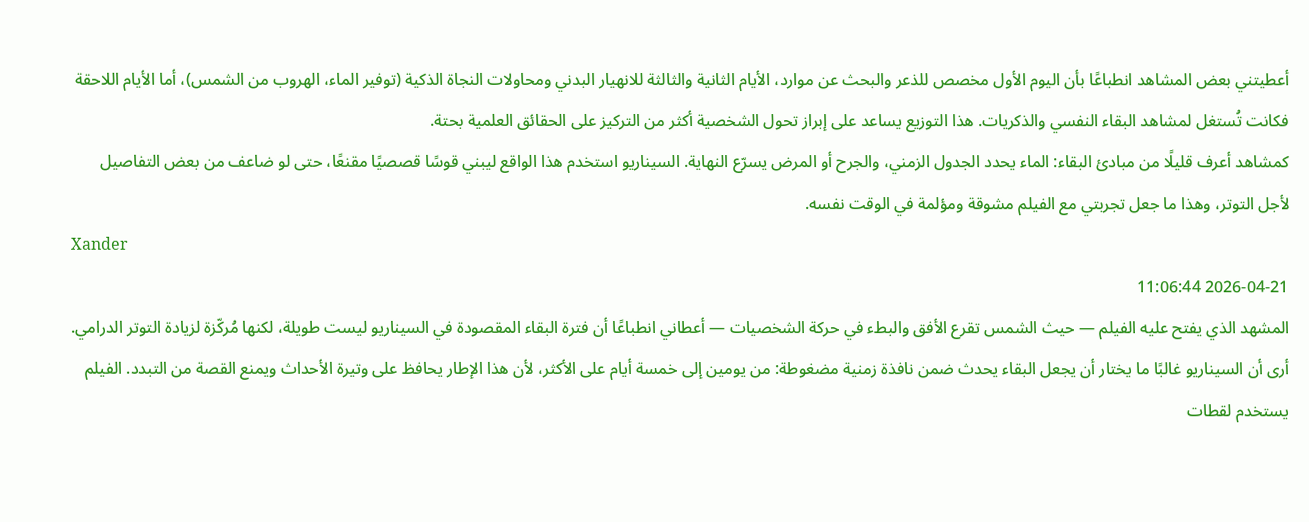أعطيتني بعض المشاهد انطباعًا بأن اليوم الأول مخصص للذعر والبحث عن موارد، الأيام الثانية والثالثة للانهيار البدني ومحاولات النجاة الذكية (توفير الماء، الهروب من الشمس)، أما الأيام اللاحقة فكانت تُستغل لمشاهد البقاء النفسي والذكريات. هذا التوزيع يساعد على إبراز تحول الشخصية أكثر من التركيز على الحقائق العلمية بحتة.
كمشاهد أعرف قليلًا من مبادئ البقاء: الماء يحدد الجدول الزمني، والجرح أو المرض يسرّع النهاية. السيناريو استخدم هذا الواقع ليبني قوسًا قصصيًا مقنعًا، حتى لو ضاعف من بعض التفاصيل لأجل التوتر، وهذا ما جعل تجربتي مع الفيلم مشوقة ومؤلمة في الوقت نفسه.
Xander
2026-04-21 11:06:44
المشهد الذي يفتح عليه الفيلم — حيث الشمس تقرع الأفق والبطء في حركة الشخصيات — أعطاني انطباعًا أن فترة البقاء المقصودة في السيناريو ليست طويلة، لكنها مُركّزة لزيادة التوتر الدرامي.
أرى أن السيناريو غالبًا ما يختار أن يجعل البقاء يحدث ضمن نافذة زمنية مضغوطة: من يومين إلى خمسة أيام على الأكثر، لأن هذا الإطار يحافظ على وتيرة الأحداث ويمنع القصة من التبدد. الفيلم يستخدم لقطات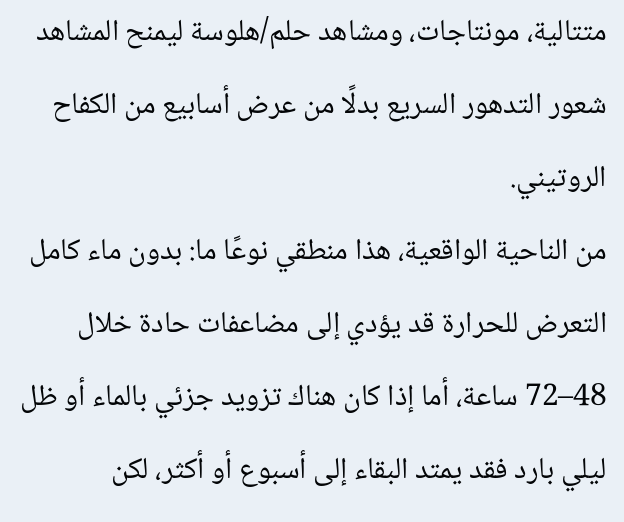متتالية، مونتاجات، ومشاهد حلم/هلوسة ليمنح المشاهد شعور التدهور السريع بدلًا من عرض أسابيع من الكفاح الروتيني.
من الناحية الواقعية، هذا منطقي نوعًا ما: بدون ماء كامل التعرض للحرارة قد يؤدي إلى مضاعفات حادة خلال 48–72 ساعة، أما إذا كان هناك تزويد جزئي بالماء أو ظل ليلي بارد فقد يمتد البقاء إلى أسبوع أو أكثر، لكن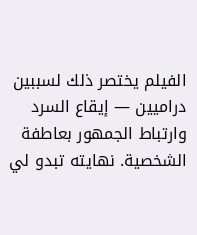الفيلم يختصر ذلك لسببين دراميين — إيقاع السرد وارتباط الجمهور بعاطفة الشخصية. نهايته تبدو لي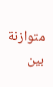متوازنة بين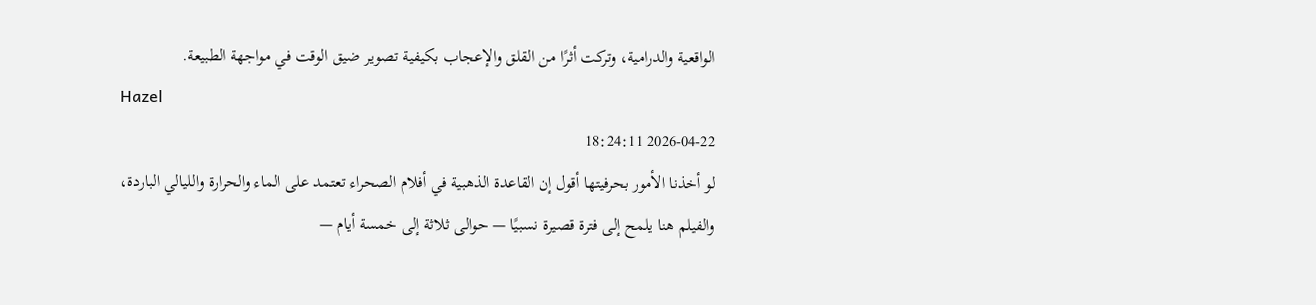الواقعية والدرامية، وتركت أثرًا من القلق والإعجاب بكيفية تصوير ضيق الوقت في مواجهة الطبيعة.
Hazel
2026-04-22 18:24:11
لو أخذنا الأمور بحرفيتها أقول إن القاعدة الذهبية في أفلام الصحراء تعتمد على الماء والحرارة والليالي الباردة، والفيلم هنا يلمح إلى فترة قصيرة نسبيًا — حوالى ثلاثة إلى خمسة أيام —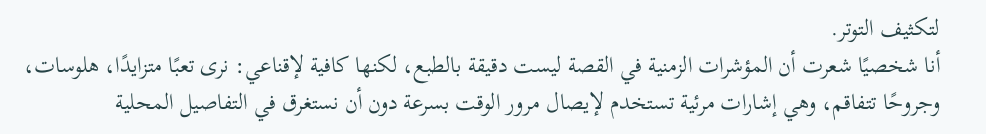لتكثيف التوتر.
أنا شخصيًا شعرت أن المؤشرات الزمنية في القصة ليست دقيقة بالطبع، لكنها كافية لإقناعي: نرى تعبًا متزايدًا، هلوسات، وجروحًا تتفاقم، وهي إشارات مرئية تستخدم لإيصال مرور الوقت بسرعة دون أن نستغرق في التفاصيل المحلية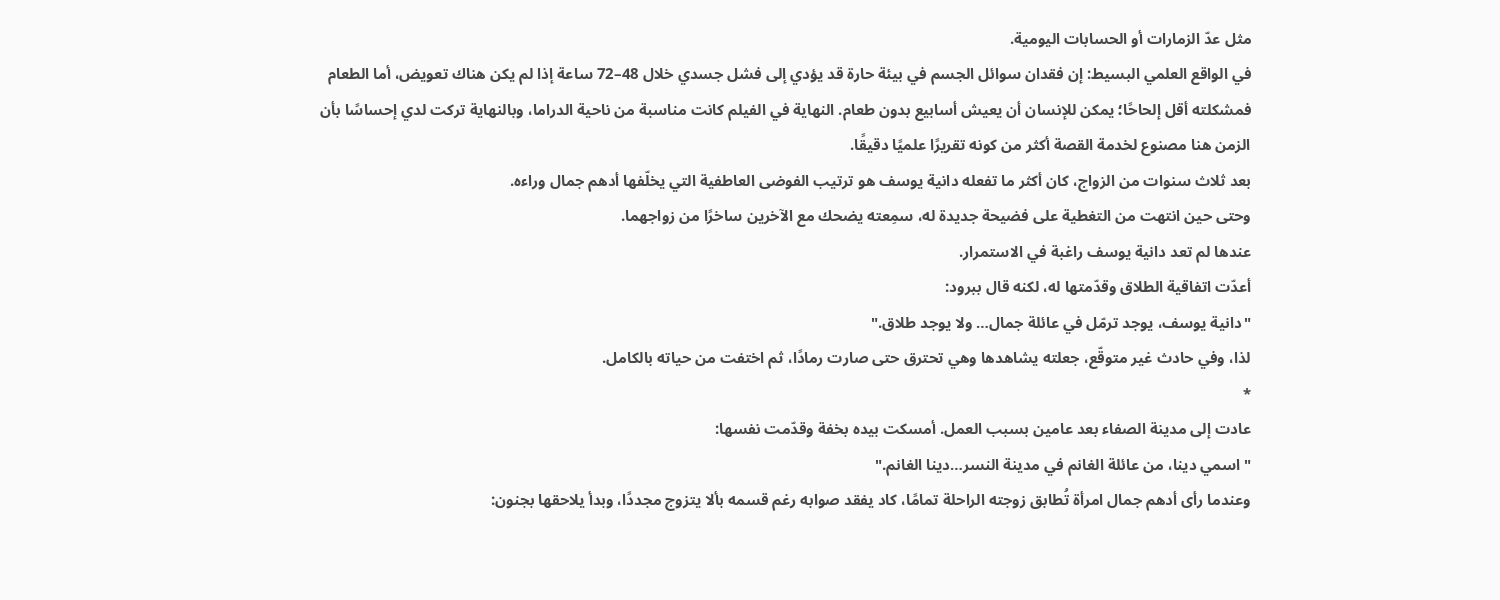مثل عدّ الزمارات أو الحسابات اليومية.
في الواقع العلمي البسيط: إن فقدان سوائل الجسم في بيئة حارة قد يؤدي إلى فشل جسدي خلال 48–72 ساعة إذا لم يكن هناك تعويض، أما الطعام فمشكلته أقل إلحاحًا؛ يمكن للإنسان أن يعيش أسابيع بدون طعام. النهاية في الفيلم كانت مناسبة من ناحية الدراما، وبالنهاية تركت لدي إحساسًا بأن الزمن هنا مصنوع لخدمة القصة أكثر من كونه تقريرًا علميًا دقيقًا.
بعد ثلاث سنوات من الزواج، كان أكثر ما تفعله دانية يوسف هو ترتيب الفوضى العاطفية التي يخلّفها أدهم جمال وراءه.
وحتى حين انتهت من التغطية على فضيحة جديدة له، سمِعته يضحك مع الآخرين ساخرًا من زواجهما.
عندها لم تعد دانية يوسف راغبة في الاستمرار.
أعدّت اتفاقية الطلاق وقدّمتها له، لكنه قال ببرود:
"دانية يوسف، يوجد ترمّل في عائلة جمال… ولا يوجد طلاق."
لذا، وفي حادث غير متوقّع، جعلته يشاهدها وهي تحترق حتى صارت رمادًا، ثم اختفت من حياته بالكامل.
*
عادت إلى مدينة الصفاء بعد عامين بسبب العمل. أمسكت بيده بخفة وقدّمت نفسها:
"اسمي دينا، من عائلة الغانم في مدينة النسر…دينا الغانم."
وعندما رأى أدهم جمال امرأة تُطابق زوجته الراحلة تمامًا، كاد يفقد صوابه رغم قسمه بألا يتزوج مجددًا، وبدأ يلاحقها بجنون: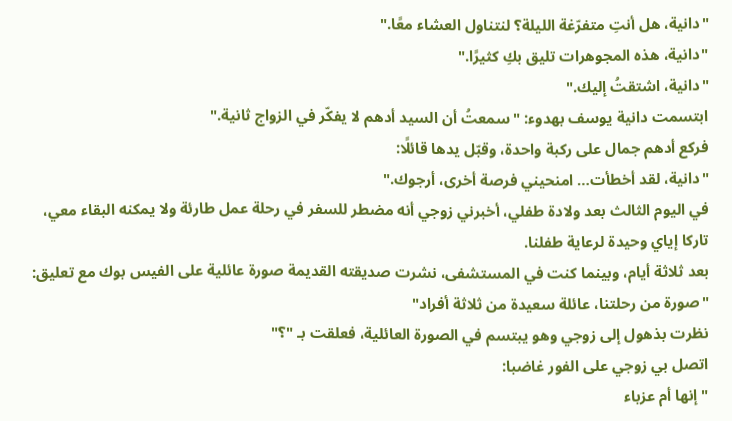"دانية، هل أنتِ متفرّغة الليلة؟ لنتناول العشاء معًا."
"دانية، هذه المجوهرات تليق بكِ كثيرًا."
"دانية، اشتقتُ إليك."
ابتسمت دانية يوسف بهدوء: "سمعتُ أن السيد أدهم لا يفكّر في الزواج ثانية."
فركع أدهم جمال على ركبة واحدة، وقبّل يدها قائلًا:
"دانية، لقد أخطأت… امنحيني فرصة أخرى، أرجوك."
في اليوم الثالث بعد ولادة طفلي، أخبرني زوجي أنه مضطر للسفر في رحلة عمل طارئة ولا يمكنه البقاء معي، تاركا إياي وحيدة لرعاية طفلنا.
بعد ثلاثة أيام، وبينما كنت في المستشفى، نشرت صديقته القديمة صورة عائلية على الفيس بوك مع تعليق:
"صورة من رحلتنا، عائلة سعيدة من ثلاثة أفراد"
نظرت بذهول إلى زوجي وهو يبتسم في الصورة العائلية، فعلقت بـ "؟"
اتصل بي زوجي على الفور غاضبا:
"إنها أم عزباء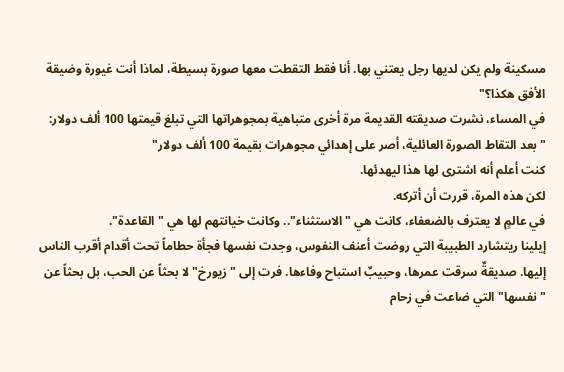مسكينة ولم يكن لديها رجل يعتني بها. أنا فقط التقطت معها صورة بسيطة، لماذا أنت غيورة وضيقة الأفق هكذا؟"
في المساء، نشرت صديقته القديمة مرة أخرى متباهية بمجوهراتها التي تبلغ قيمتها 100 ألف دولار:
"بعد التقاط الصورة العائلية، أصر على إهدائي مجوهرات بقيمة 100 ألف دولار"
كنت أعلم أنه اشترى لها هذا ليهدئها.
لكن هذه المرة، قررت أن أتركه.
في عالمٍ لا يعترف بالضعفاء، كانت هي "الاستثناء".. وكانت خيانتهم لها هي "القاعدة".
إيلينا ريتشارد الطبيبة التي روضت أعنف النفوس، وجدت نفسها فجأة حطاماً تحت أقدام أقرب الناس إليها. صديقةٌ سرقت عمرها، وحبيبٌ استباح وفاءها. فرت إلى "زيورخ" لا بحثاً عن الحب، بل بحثاً عن "نفسها" التي ضاعت في زحام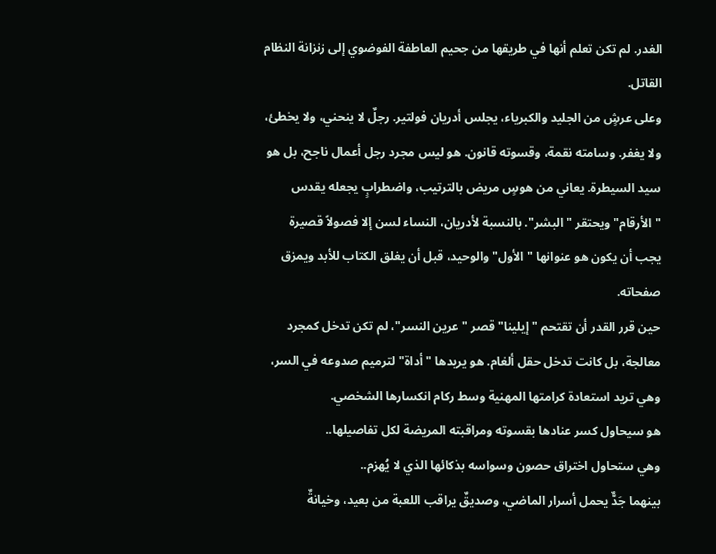الغدر. لم تكن تعلم أنها في طريقها من جحيم العاطفة الفوضوي إلى زنزانة النظام القاتل.
وعلى عرشٍ من الجليد والكبرياء، يجلس أدريان فولتير. رجلٌ لا ينحني، ولا يخطئ، ولا يغفر. وسامته نقمة، وقسوته قانون. هو ليس مجرد رجل أعمال ناجح، بل هو سيد السيطرة. يعاني من هوسٍ مريض بالترتيب، واضطرابٍ يجعله يقدس "الأرقام" ويحتقر "البشر". بالنسبة لأدريان، النساء لسن إلا فصولاً قصيرة يجب أن يكون هو عنوانها "الأول" والوحيد، قبل أن يغلق الكتاب للأبد ويمزق صفحاته.
حين قرر القدر أن تقتحم "إيلينا" قصر "عرين النسر"، لم تكن تدخل كمجرد معالجة، بل كانت تدخل حقل ألغام. هو يريدها "أداة" لترميم صدوعه في السر، وهي تريد استعادة كرامتها المهنية وسط ركام انكسارها الشخصي.
هو سيحاول كسر عنادها بقسوته ومراقبته المريضة لكل تفاصيلها..
وهي ستحاول اختراق حصون وسواسه بذكائها الذي لا يُهزم..
بينهما جَدٌّ يحمل أسرار الماضي، وصديقٌ يراقب اللعبة من بعيد، وخيانةٌ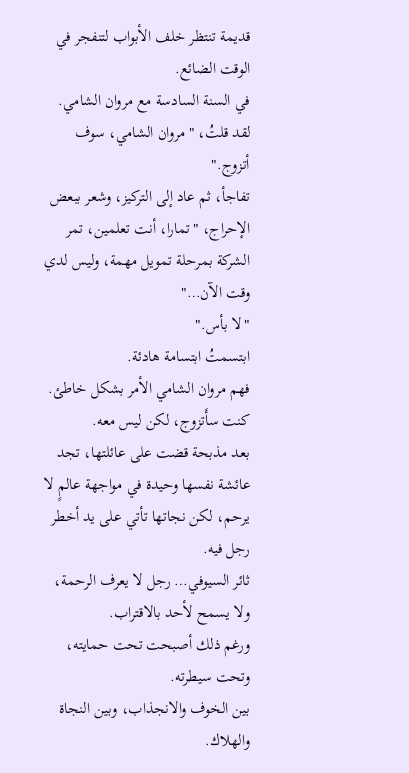قديمة تنتظر خلف الأبواب لتنفجر في الوقت الضائع.
في السنة السادسة مع مروان الشامي.
لقد قلتُ، "مروان الشامي، سوف أتزوج."
تفاجأ، ثم عاد إلى التركيز، وشعر ببعض الإحراج، "تمارا، أنت تعلمين، تمر الشركة بمرحلة تمويل مهمة، وليس لدي وقت الآن…"
"لا بأس."
ابتسمتُ ابتسامة هادئة.
فهم مروان الشامي الأمر بشكل خاطئ.
كنت سأَتزوج، لكن ليس معه.
بعد مذبحة قضت على عائلتها، تجد عائشة نفسها وحيدة في مواجهة عالمٍ لا يرحم، لكن نجاتها تأتي على يد أخطر رجل فيه.
ثائر السيوفي… رجل لا يعرف الرحمة، ولا يسمح لأحد بالاقتراب.
ورغم ذلك أصبحت تحت حمايته، وتحت سيطرته.
بين الخوف والانجذاب، وبين النجاة والهلاك.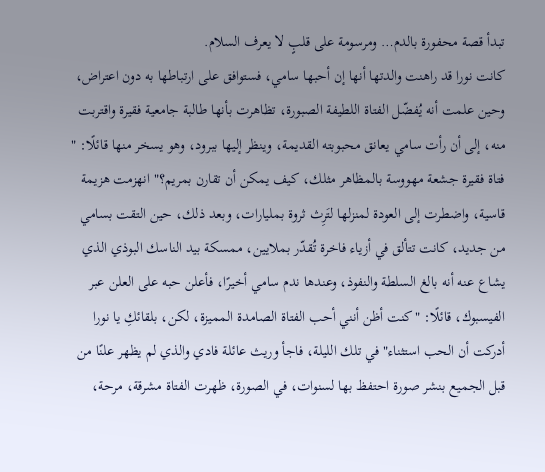تبدأ قصة محفورة بالدم… ومرسومة على قلبٍ لا يعرف السلام.
كانت نورا قد راهنت والدتها أنها إن أحبها سامي، فستوافق على ارتباطها به دون اعتراض، وحين علمت أنه يُفضّل الفتاة اللطيفة الصبورة، تظاهرت بأنها طالبة جامعية فقيرة واقتربت منه، إلى أن رأت سامي يعانق محبوبته القديمة، وينظر إليها ببرود، وهو يسخر منها قائلًا: " فتاة فقيرة جشعة مهووسة بالمظاهر مثلك، كيف يمكن أن تقارن بمريم؟" انهزمت هزيمة قاسية، واضطرت إلى العودة لمنزلها لتَرِث ثروة بمليارات، وبعد ذلك، حين التقت بسامي من جديد، كانت تتألق في أزياء فاخرة تُقدّر بملايين، ممسكة بيد الناسك البوذي الذي يشاع عنه أنه بالغ السلطة والنفوذ، وعندها ندم سامي أخيرًا، فأعلن حبه على العلن عبر الفيسبوك، قائلًا: "كنت أظن أنني أحب الفتاة الصامدة المميزة، لكن، بلقائكِ يا نورا أدركت أن الحب استثناء" في تلك الليلة، فاجأ وريث عائلة فادي والذي لم يظهر علنًا من قبل الجميع بنشر صورة احتفظ بها لسنوات، في الصورة، ظهرت الفتاة مشرقة، مرحة،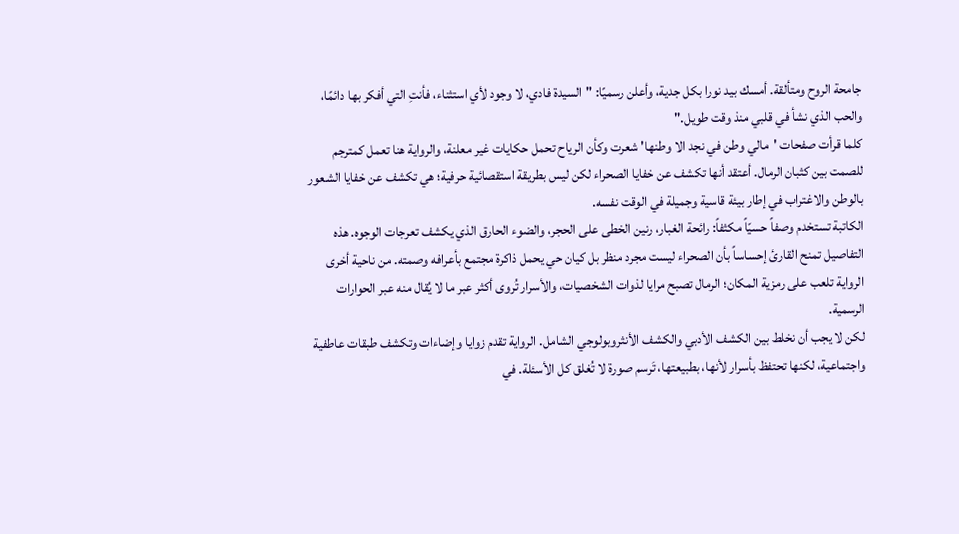جامحة الروح ومتألقة. أمسك بيد نورا بكل جدية، وأعلن رسميًا: "السيدة فادي، لا وجود لأي استثناء، فأنتِ التي أفكر بها دائمًا، والحب الذي نشأ في قلبي منذ وقت طويل."
كلما قرأت صفحات 'مالي وطن في نجد الا وطنها' شعرت وكأن الرياح تحمل حكايات غير معلنة، والرواية هنا تعمل كمترجم للصمت بين كثبان الرمال. أعتقد أنها تكشف عن خفايا الصحراء لكن ليس بطريقة استقصائية حرفية؛ هي تكشف عن خفايا الشعور بالوطن والاغتراب في إطار بيئة قاسية وجميلة في الوقت نفسه.
الكاتبة تستخدم وصفاً حسيّاً مكثفاً: رائحة الغبار، رنين الخطى على الحجر، والضوء الحارق الذي يكشف تعرجات الوجوه. هذه التفاصيل تمنح القارئ إحساساً بأن الصحراء ليست مجرد منظر بل كيان حي يحمل ذاكرة مجتمع بأعرافه وصمته. من ناحية أخرى الرواية تلعب على رمزية المكان؛ الرمال تصبح مرايا لذوات الشخصيات، والأسرار تُروى أكثر عبر ما لا يُقال منه عبر الحوارات الرسمية.
لكن لا يجب أن نخلط بين الكشف الأدبي والكشف الأنثروبولوجي الشامل. الرواية تقدم زوايا وإضاءات وتكشف طبقات عاطفية واجتماعية، لكنها تحتفظ بأسرار لأنها، بطبيعتها، تَرسم صورة لا تُغلق كل الأسئلة. في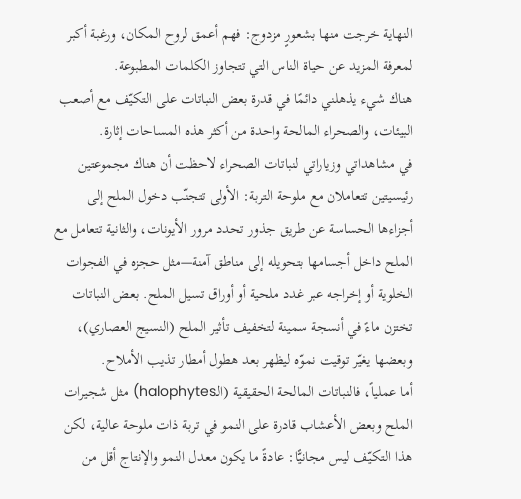النهاية خرجت منها بشعورٍ مزدوج: فهم أعمق لروح المكان، ورغبة أكبر لمعرفة المزيد عن حياة الناس التي تتجاوز الكلمات المطبوعة.
هناك شيء يذهلني دائمًا في قدرة بعض النباتات على التكيّف مع أصعب البيئات، والصحراء المالحة واحدة من أكثر هذه المساحات إثارة.
في مشاهداتي وزياراتي لنباتات الصحراء لاحظت أن هناك مجموعتين رئيسيتين تتعاملان مع ملوحة التربة: الأولى تتجنّب دخول الملح إلى أجزاءها الحساسة عن طريق جذور تحدد مرور الأيونات، والثانية تتعامل مع الملح داخل أجسامها بتحويله إلى مناطق آمنة—مثل حجزه في الفجوات الخلوية أو إخراجه عبر غدد ملحية أو أوراق تسيل الملح. بعض النباتات تختزن ماءً في أنسجة سمينة لتخفيف تأثير الملح (النسيج العصاري)، وبعضها يغيّر توقيت نموّه ليظهر بعد هطول أمطار تذيب الأملاح.
أما عملياً، فالنباتات المالحة الحقيقية (الـhalophytes) مثل شجيرات الملح وبعض الأعشاب قادرة على النمو في تربة ذات ملوحة عالية، لكن هذا التكيّف ليس مجانيًّا: عادةً ما يكون معدل النمو والإنتاج أقل من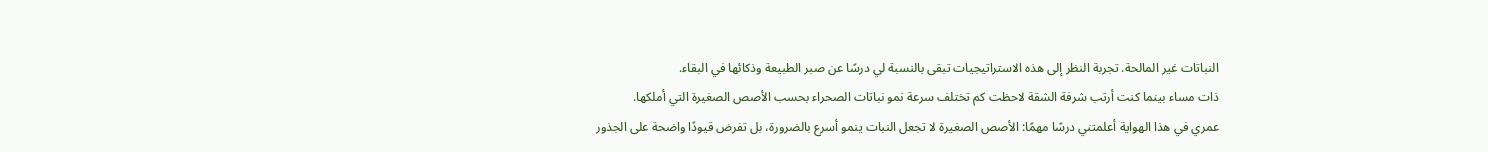النباتات غير المالحة. تجربة النظر إلى هذه الاستراتيجيات تبقى بالنسبة لي درسًا عن صبر الطبيعة وذكائها في البقاء.
ذات مساء بينما كنت أرتب شرفة الشقة لاحظت كم تختلف سرعة نمو نباتات الصحراء بحسب الأصص الصغيرة التي أملكها.
عمري في هذا الهواية أعلمتني درسًا مهمًا: الأصص الصغيرة لا تجعل النبات ينمو أسرع بالضرورة، بل تفرض قيودًا واضحة على الجذور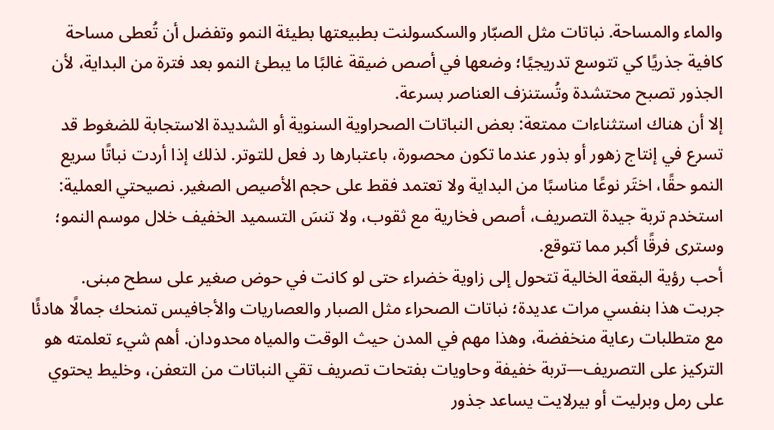والماء والمساحة. نباتات مثل الصبّار والسكسولنت بطبيعتها بطيئة النمو وتفضل أن تُعطى مساحة كافية جذريًا كي تتوسع تدريجيًا؛ وضعها في أصص ضيقة غالبًا ما يبطئ النمو بعد فترة من البداية، لأن الجذور تصبح محتشدة وتُستنزف العناصر بسرعة.
إلا أن هناك استثناءات ممتعة: بعض النباتات الصحراوية السنوية أو الشديدة الاستجابة للضغوط قد تسرع في إنتاج زهور أو بذور عندما تكون محصورة، باعتبارها رد فعل للتوتر. لذلك إذا أردت نباتًا سريع النمو حقًا، اختَر نوعًا مناسبًا من البداية ولا تعتمد فقط على حجم الأصيص الصغير. نصيحتي العملية: استخدم تربة جيدة التصريف، أصص فخارية مع ثقوب، ولا تنسَ التسميد الخفيف خلال موسم النمو؛ وسترى فرقًا أكبر مما تتوقع.
أحب رؤية البقعة الخالية تتحول إلى زاوية خضراء حتى لو كانت في حوض صغير على سطح مبنى.
جربت هذا بنفسي مرات عديدة؛ نباتات الصحراء مثل الصبار والعصاريات والأجافيس تمنحك جمالًا هادئًا مع متطلبات رعاية منخفضة، وهذا مهم في المدن حيث الوقت والمياه محدودان. أهم شيء تعلمته هو التركيز على التصريف—تربة خفيفة وحاويات بفتحات تصريف تقي النباتات من التعفن، وخليط يحتوي على رمل وبرليت أو بيرلايت يساعد جذور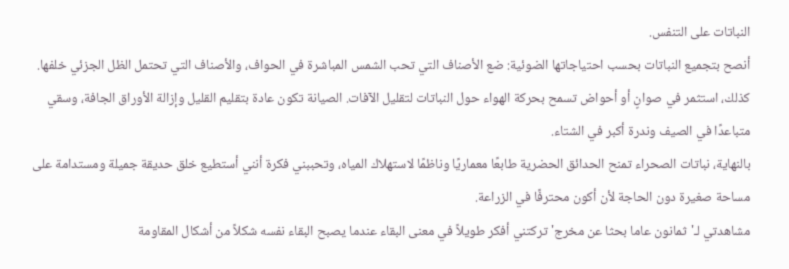النباتات على التنفس.
أنصح بتجميع النباتات بحسب احتياجاتها الضوئية: ضع الأصناف التي تحب الشمس المباشرة في الحواف، والأصناف التي تحتمل الظل الجزئي خلفها. كذلك، استثمر في صوانٍ أو أحواض تسمح بحركة الهواء حول النباتات لتقليل الآفات. الصيانة تكون عادة بتقليم القليل وإزالة الأوراق الجافة، وسقي متباعدًا في الصيف وندرة أكبر في الشتاء.
بالنهاية، نباتات الصحراء تمنح الحدائق الحضرية طابعًا معماريًا وناظمًا لاستهلاك المياه، وتحببني فكرة أنني أستطيع خلق حديقة جميلة ومستدامة على مساحة صغيرة دون الحاجة لأن أكون محترفًا في الزراعة.
مشاهدتي لـ'ثمانون عاما بحثا عن مخرج' تركتني أفكر طويلاً في معنى البقاء عندما يصبح البقاء نفسه شكلاً من أشكال المقاومة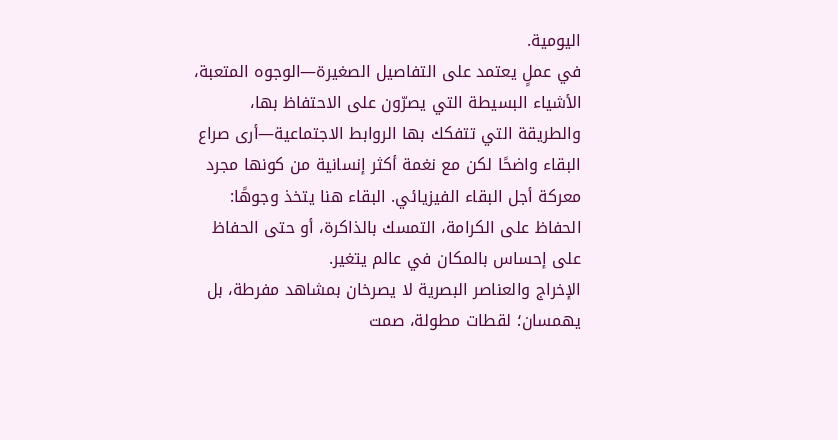اليومية.
في عملٍ يعتمد على التفاصيل الصغيرة—الوجوه المتعبة، الأشياء البسيطة التي يصرّون على الاحتفاظ بها، والطريقة التي تتفكك بها الروابط الاجتماعية—أرى صراع البقاء واضحًا لكن مع نغمة أكثر إنسانية من كونها مجرد معركة أجل البقاء الفيزيائي. البقاء هنا يتخذ وجوهًا: الحفاظ على الكرامة، التمسك بالذاكرة، أو حتى الحفاظ على إحساس بالمكان في عالم يتغير.
الإخراج والعناصر البصرية لا يصرخان بمشاهد مفرطة، بل يهمسان؛ لقطات مطولة، صمت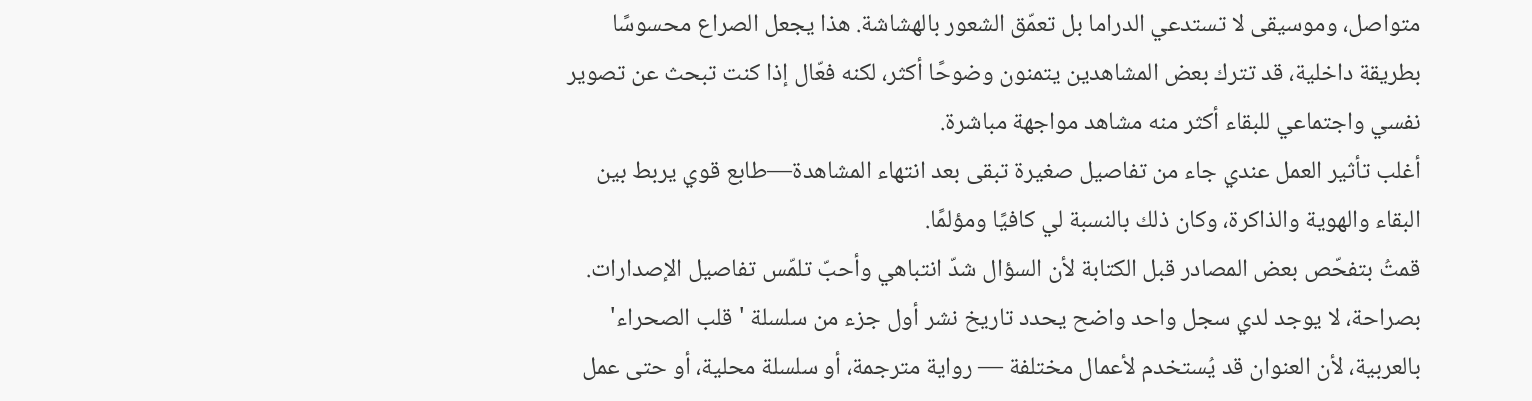متواصل، وموسيقى لا تستدعي الدراما بل تعمّق الشعور بالهشاشة. هذا يجعل الصراع محسوسًا بطريقة داخلية، قد تترك بعض المشاهدين يتمنون وضوحًا أكثر، لكنه فعّال إذا كنت تبحث عن تصوير نفسي واجتماعي للبقاء أكثر منه مشاهد مواجهة مباشرة.
أغلب تأثير العمل عندي جاء من تفاصيل صغيرة تبقى بعد انتهاء المشاهدة—طابع قوي يربط بين البقاء والهوية والذاكرة، وكان ذلك بالنسبة لي كافيًا ومؤلمًا.
قمتُ بتفحّص بعض المصادر قبل الكتابة لأن السؤال شدّ انتباهي وأحبّ تلمّس تفاصيل الإصدارات. بصراحة، لا يوجد لدي سجل واحد واضح يحدد تاريخ نشر أول جزء من سلسلة 'قلب الصحراء' بالعربية، لأن العنوان قد يُستخدم لأعمال مختلفة — رواية مترجمة، أو سلسلة محلية، أو حتى عمل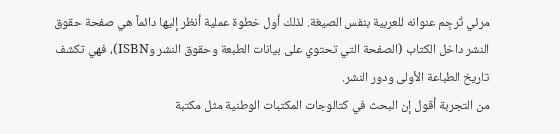مرئي تُرجِم عنوانه للعربية بنفس الصيغة. لذلك أول خطوة عملية أنظر إليها دائماً هي صفحة حقوق النشر داخل الكتاب (الصفحة التي تحتوي على بيانات الطبعة وحقوق النشر وISBN)، فهي تكشف تاريخ الطباعة الأولى ودور النشر.
من التجربة أقول إن البحث في كتالوجات المكتبات الوطنية مثل مكتبة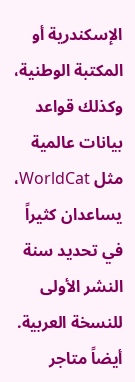الإسكندرية أو المكتبة الوطنية، وكذلك قواعد بيانات عالمية مثل WorldCat، يساعدان كثيراً في تحديد سنة النشر الأولى للنسخة العربية. أيضاً متاجر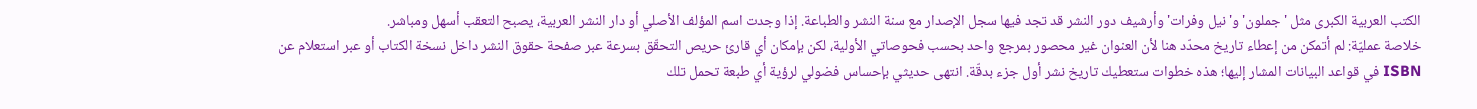الكتب العربية الكبرى مثل 'جملون' و'نيل وفرات' وأرشيف دور النشر قد تجد فيها سجل الإصدار مع سنة النشر والطباعة. إذا وجدت اسم المؤلف الأصلي أو دار النشر العربية، يصبح التعقب أسهل ومباشر.
خلاصة عمليّة: لم أتمكن من إعطاء تاريخ محدّد هنا لأن العنوان غير محصور بمرجع واحد بحسب فحوصاتي الأولية، لكن بإمكان أي قارئ حريص التحقّق بسرعة عبر صفحة حقوق النشر داخل نسخة الكتاب أو عبر استعلام عن ISBN في قواعد البيانات المشار إليها؛ هذه خطوات ستعطيك تاريخ نشر أول جزء بدقّة. انتهى حديثي بإحساس فضولي لرؤية أي طبعة تحمل تلك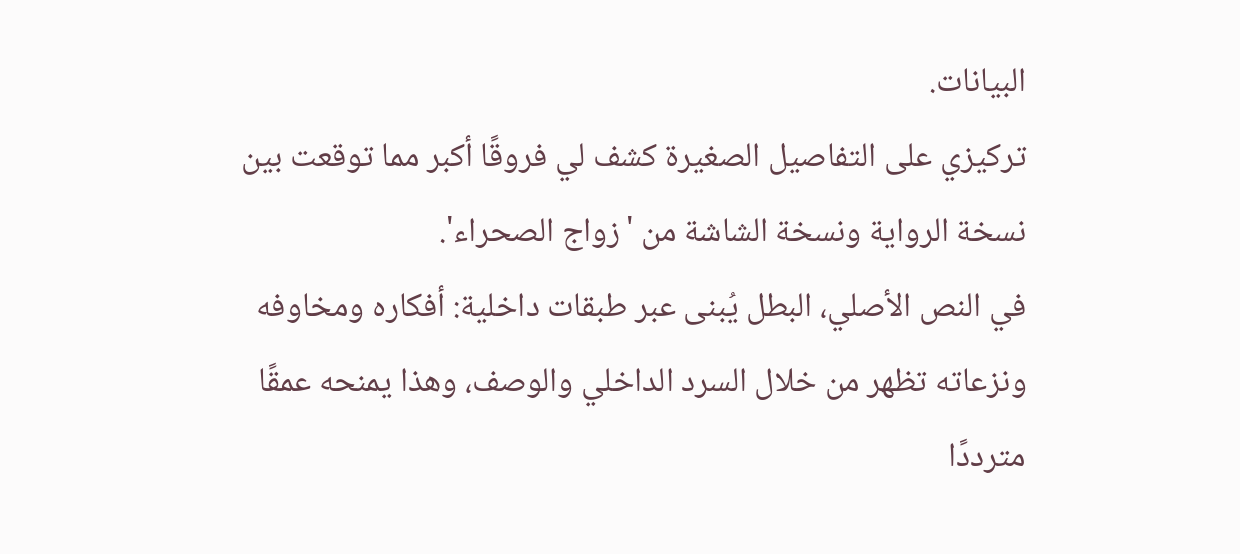البيانات.
تركيزي على التفاصيل الصغيرة كشف لي فروقًا أكبر مما توقعت بين نسخة الرواية ونسخة الشاشة من 'زواج الصحراء'.
في النص الأصلي، البطل يُبنى عبر طبقات داخلية: أفكاره ومخاوفه ونزعاته تظهر من خلال السرد الداخلي والوصف، وهذا يمنحه عمقًا مترددًا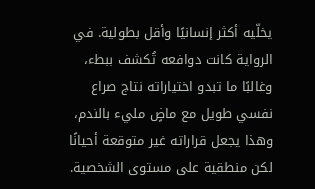يخلّيه أكثر إنسانيًا وأقل بطولية. في الرواية كانت دوافعه تُكشف ببطء، وغالبًا ما تبدو اختياراته نتاج صراع نفسي طويل مع ماضٍ مليء بالندم، وهذا يجعل قراراته غير متوقعة أحيانًا لكن منطقية على مستوى الشخصية.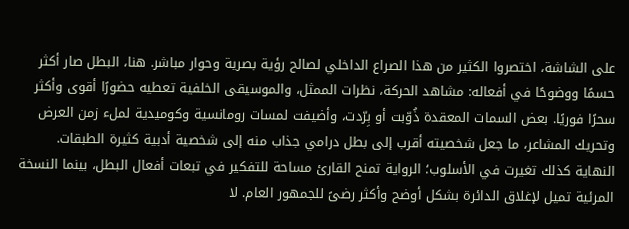على الشاشة، اختصروا الكثير من هذا الصراع الداخلي لصالح رؤية بصرية وحوار مباشر. هنا، البطل صار أكثر حسمًا ووضوحًا في أفعاله: مشاهد الحركة، نظرات الممثل، والموسيقى الخلفية تعطيه حضورًا أقوى وأكثر سحرًا فوريًا. بعض السمات المعقدة ذُوّبت أو بِرّدت، وأضيفت لمسات رومانسية وكوميدية لملء زمن العرض وتحريك المشاعر، ما جعل شخصيته أقرب إلى بطل درامي جذاب منه إلى شخصية أدبية كثيرة الطبقات.
النهاية كذلك تغيرت في الأسلوب؛ الرواية تمنح القارئ مساحة للتفكير في تبعات أفعال البطل، بينما النسخة المرئية تميل لإغلاق الدائرة بشكل أوضح وأكثر رضىً للجمهور العام. لا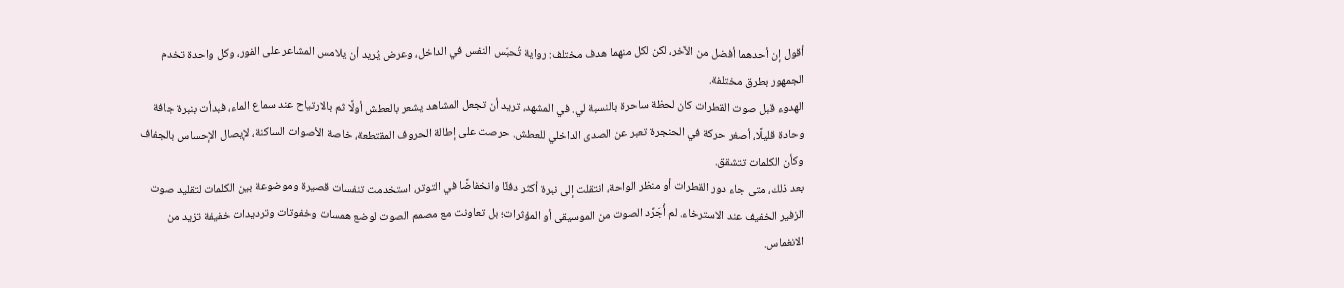أقول إن أحدهما أفضل من الآخر، لكن لكل منهما هدف مختلف: رواية تُحبّس النفس في الداخل، وعرض يُريد أن يلامس المشاعر على الفور، وكل واحدة تخدم الجمهور بطرق مختلفة.
الهدوء قبل صوت القطرات كان لحظة ساحرة بالنسبة لي. في المشهد، تريد أن تجعل المشاهد يشعر بالعطش أولًا ثم بالارتياح عند سماع الماء، فبدأت بنبرة جافة وحادة قليلًا، أصغر حركة في الحنجرة تعبر عن الصدى الداخلي للعطش. حرصت على إطالة الحروف المقتطعة، خاصة الأصوات الساكنة، لإيصال الإحساس بالجفاف وكأن الكلمات تتشقق.
بعد ذلك، متى جاء دور القطرات أو منظر الواحة، انتقلت إلى نبرة أكثر دفئًا وانخفاضًا في التوتر، استخدمت تنفسات قصيرة وموضوعة بين الكلمات لتقليد صوت الزفير الخفيف عند الاسترخاء. لم أُجَرِّد الصوت من الموسيقى أو المؤثرات؛ بل تعاونت مع مصمم الصوت لوضع همسات وخفوتات وترديدات خفيفة تزيد من الانغماس.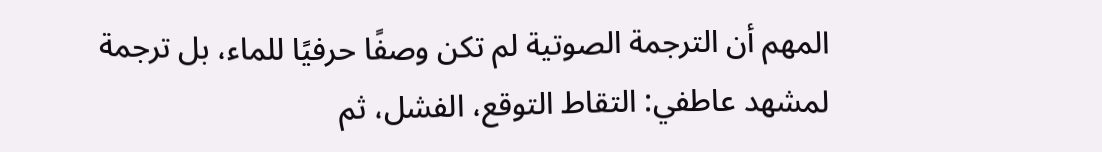المهم أن الترجمة الصوتية لم تكن وصفًا حرفيًا للماء، بل ترجمة لمشهد عاطفي: التقاط التوقع، الفشل، ثم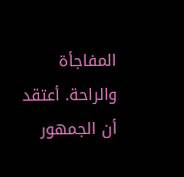المفاجأة والراحة. أعتقد أن الجمهور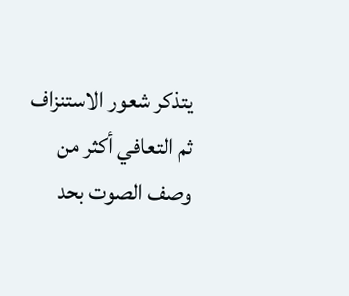يتذكر شعور الاستنزاف ثم التعافي أكثر من وصف الصوت بحد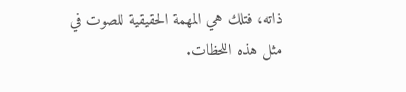ذاته، فتلك هي المهمة الحقيقية للصوت في مثل هذه اللحظات.